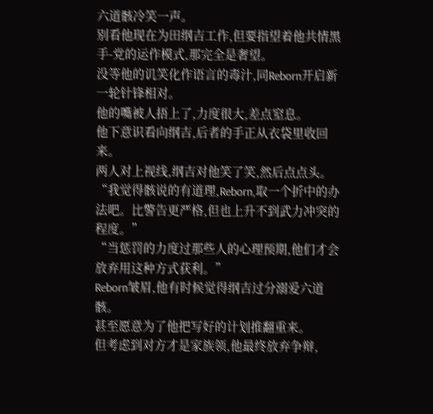六道骸冷笑一声。
别看他现在为田纲吉工作,但要指望着他共情黑手-党的运作模式,那完全是奢望。
没等他的讥笑化作语言的毒汁,同Reborn开启新一轮针锋相对。
他的嘴被人捂上了,力度很大,差点窒息。
他下意识看向纲吉,后者的手正从衣袋里收回来。
两人对上视线,纲吉对他笑了笑,然后点点头。
“我觉得骸说的有道理,Reborn,取一个折中的办法吧。比警告更严格,但也上升不到武力冲突的程度。”
“当惩罚的力度过那些人的心理预期,他们才会放弃用这种方式获利。”
Reborn皱眉,他有时候觉得纲吉过分溺爱六道骸。
甚至愿意为了他把写好的计划推翻重来。
但考虑到对方才是家族领,他最终放弃争辩,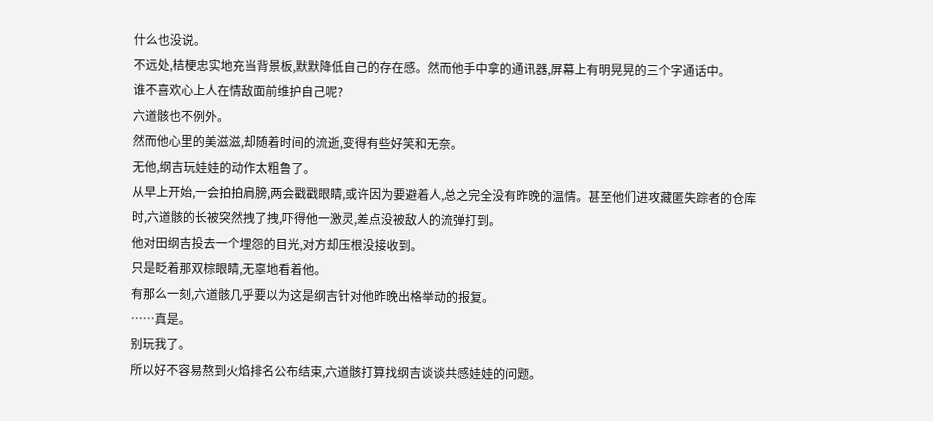什么也没说。
不远处,桔梗忠实地充当背景板,默默降低自己的存在感。然而他手中拿的通讯器,屏幕上有明晃晃的三个字通话中。
谁不喜欢心上人在情敌面前维护自己呢?
六道骸也不例外。
然而他心里的美滋滋,却随着时间的流逝,变得有些好笑和无奈。
无他,纲吉玩娃娃的动作太粗鲁了。
从早上开始,一会拍拍肩膀,两会戳戳眼睛,或许因为要避着人,总之完全没有昨晚的温情。甚至他们进攻藏匿失踪者的仓库时,六道骸的长被突然拽了拽,吓得他一激灵,差点没被敌人的流弹打到。
他对田纲吉投去一个埋怨的目光,对方却压根没接收到。
只是眨着那双棕眼睛,无辜地看着他。
有那么一刻,六道骸几乎要以为这是纲吉针对他昨晚出格举动的报复。
……真是。
别玩我了。
所以好不容易熬到火焰排名公布结束,六道骸打算找纲吉谈谈共感娃娃的问题。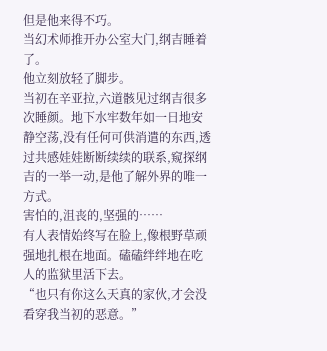但是他来得不巧。
当幻术师推开办公室大门,纲吉睡着了。
他立刻放轻了脚步。
当初在辛亚拉,六道骸见过纲吉很多次睡颜。地下水牢数年如一日地安静空荡,没有任何可供消遣的东西,透过共感娃娃断断续续的联系,窥探纲吉的一举一动,是他了解外界的唯一方式。
害怕的,沮丧的,坚强的……
有人表情始终写在脸上,像根野草顽强地扎根在地面。磕磕绊绊地在吃人的监狱里活下去。
“也只有你这么天真的家伙,才会没看穿我当初的恶意。”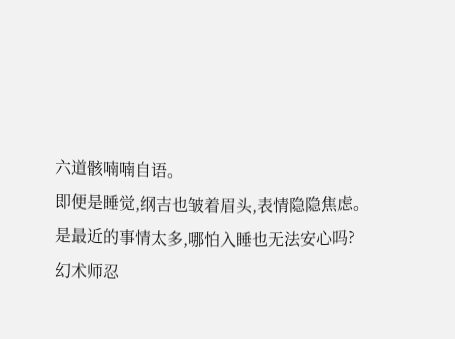六道骸喃喃自语。
即便是睡觉,纲吉也皱着眉头,表情隐隐焦虑。
是最近的事情太多,哪怕入睡也无法安心吗?
幻术师忍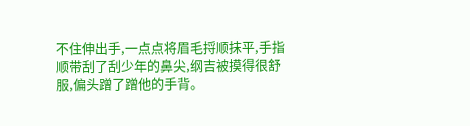不住伸出手,一点点将眉毛捋顺抹平,手指顺带刮了刮少年的鼻尖,纲吉被摸得很舒服,偏头蹭了蹭他的手背。